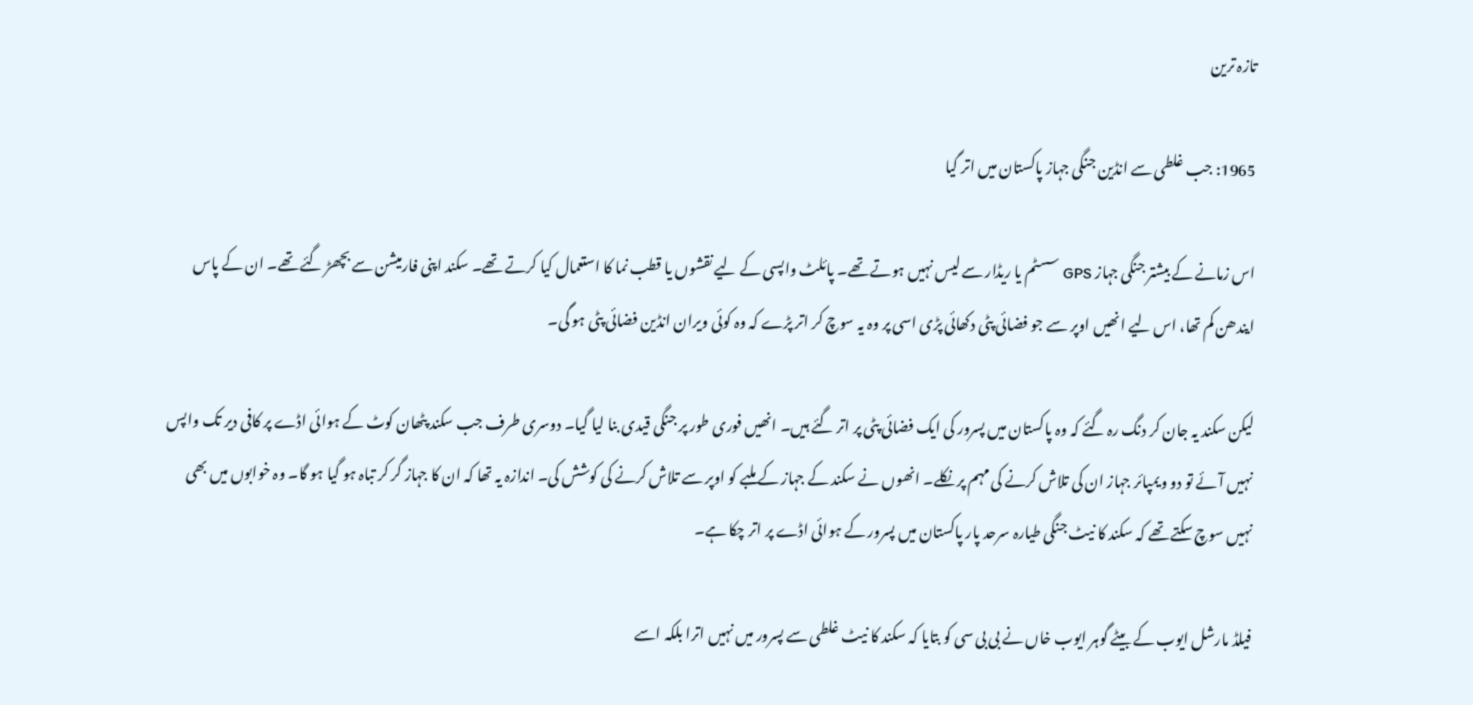تازہ ترین

1965: جب غلطی سے انڈین جنگی جہاز پاکستان میں اتر گیا

اس زمانے کے بیشتر جنگی جہاز GPS سسٹم یا ریڈار سے لیس نہیں ہوتے تھے۔ پائلٹ واپسی کے لیے نقشوں یا قطب نما کا استعمال کیا کرتے تھے۔ سکند اپنی فارمیشن سے بچھڑ گئے تھے۔ ان کے پاس ایندھن کم تھا، اس لیے انھیں اوپر سے جو فضائی پٹی دکھائی پڑی اسی پر وہ یہ سوچ کر اتر پڑے کہ وہ کوئی ویران انڈین فضائی پٹی ہو گی۔

لیکن سکند یہ جان کر دنگ رہ گئے کہ وہ پاکستان میں پسرور کی ایک فضائی پٹی پر اتر گئے ہیں۔ انھیں فوری طور پر جنگی قیدی بنا لیا گيا۔ دوسری طرف جب سکند پٹھان کوٹ کے ہوائی اڈے پر کافی دیر تک واپس نہیں آئے تو دو ویمپائر جہاز ان کی تلاش کرنے کی مہم پر نکلے۔ انھوں نے سکند کے جہاز کے ملبے کو اوپر سے تلاش کرنے کی کوشش کی۔ اندازہ یہ تھا کہ ان کا جہاز گر کر تباہ ہو گیا ہو گا۔ وہ خوابوں میں بھی نہیں سوچ سکتے تھے کہ سکند کا نیٹ جنگی طیارہ سرحد پار پاکستان میں پسرور کے ہوائی اڈے پر اتر چکا ہے۔

فیلڈ مارشل ایوب کے بیٹے گوہر ایوب خاں نے بی بی سی کو بتایا کہ سکند کا نیٹ غلطی سے پسرور میں نہیں اترا بلکہ اسے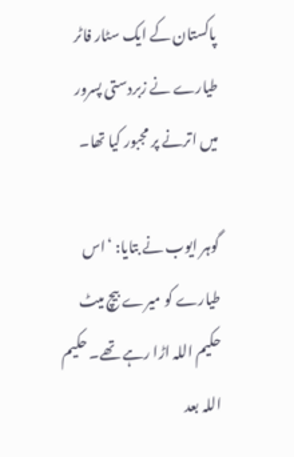پاکستان کے ایک سٹار فاٹر طیارے نے زبردستی پسرور میں اترنے پر مجبور کیا تھا۔

گوہر ایوب نے بتایا: ‘اس طیارے کو میرے بیچ میٹ حکیم اللہ اڑا رہے تھے۔ حکیم اللہ بعد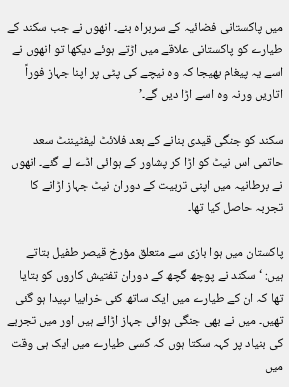میں پاکستانی فضائیہ کے سربراہ بنے۔ انھوں نے جب سکند کے طیارے کو پاکستانی علاقے میں اڑتے ہوئے دیکھا تو انھوں نے اسے یہ پیغام بھیجا کہ وہ نیچے کی پٹی پر اپنا جہاز فوراً اتاریں ورنہ وہ اسے اڑا دیں گے۔’

سکند کو جنگی قیدی بنانے کے بعد فلائٹ لیفٹیننٹ سعد حاتمی اس نیٹ کو اڑا کر پشاور کے ہوائی اڈے لے گئے۔ انھوں نے برطانیہ میں اپنی تربیت کے دوران نیٹ جہاز اڑانے کا تجربہ حاصل کیا تھا۔

پاکستان میں ہوا بازی سے متعلق مؤرخ قیصر طفیل بتاتے ہیں: ‘سکند نے پوچھ گچھ کے دوران تفتیش کاروں کو بتایا تھا کہ ان کے طیارے میں ایک ساتھ کئی خرابيا ںپیدا ہو گئی تھیں۔ میں نے بھی جنگی ہوائی جہاز اڑائے ہیں اور میں تجربے کی بنیاد پر کہہ سکتا ہوں کہ کسی طیارے میں ایک ہی وقت میں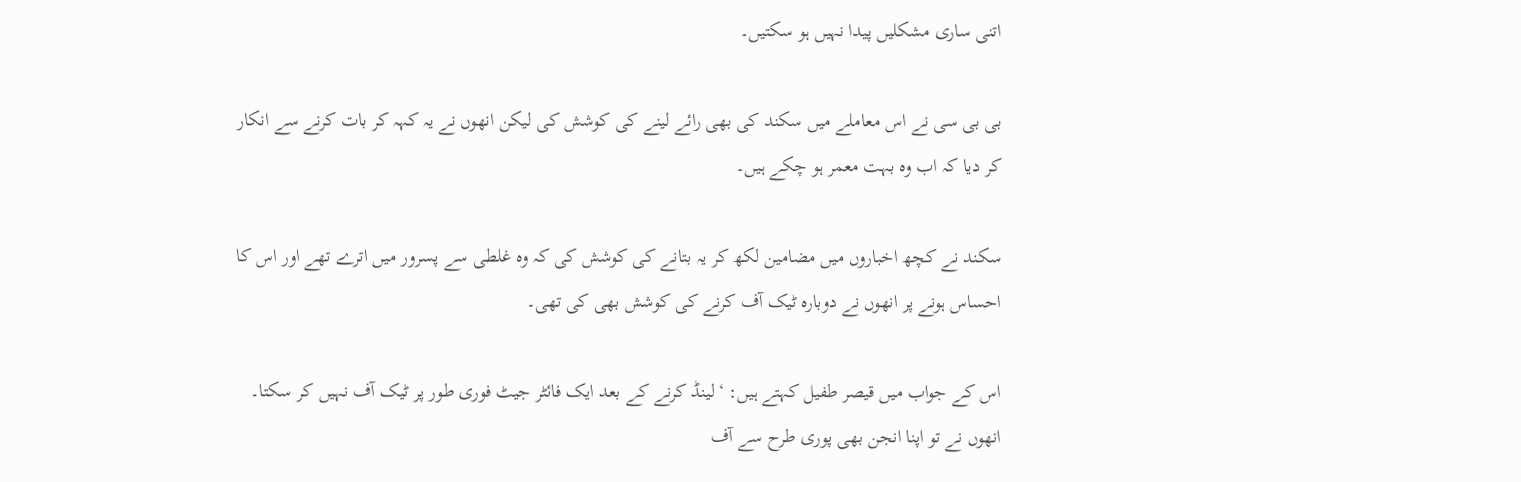اتنی ساری مشکلیں پیدا نہیں ہو سکتیں۔

بی بی سی نے اس معاملے میں سکند کی بھی رائے لینے کی کوشش کی لیکن انھوں نے یہ کہہ کر بات کرنے سے انکار کر دیا کہ اب وہ بہت معمر ہو چکے ہیں۔

سکند نے کچھ اخباروں میں مضامین لکھ کر یہ بتانے کی کوشش کی کہ وہ غلطی سے پسرور میں اترے تھے اور اس کا احساس ہونے پر انھوں نے دوبارہ ٹیک آف کرنے کی کوشش بھی کی تھی۔

اس کے جواب میں قیصر طفیل کہتے ہیں: ‘لینڈ کرنے کے بعد ایک فائٹر جیٹ فوری طور پر ٹیک آف نہیں کر سکتا۔ انھوں نے تو اپنا انجن بھی پوری طرح سے آف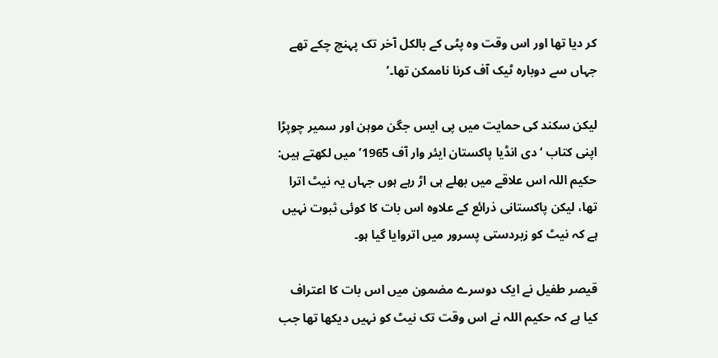کر دیا تھا اور اس وقت وہ پٹی کے بالکل آخر تک پہنچ چکے تھے جہاں سے دوبارہ ٹیک آف کرنا ناممکن تھا۔’

لیکن سکند کی حمایت میں پی ایس جگن موہن اور سمیر چوپڑا اپنی کتاب ‘دی انڈیا پاکستان ایئر وار آف 1965’ میں لکھتے ہیں: حکیم اللہ اس علاقے میں بھلے ہی اڑ رہے ہوں جہاں یہ نیٹ اترا تھا، لیکن پاکستانی ذرائع کے علاوہ اس بات کا کوئی ثبوت نہیں ہے کہ نیٹ کو زبردستی پسرور میں اتروایا گيا ہو۔

قیصر طفیل نے ایک دوسرے مضمون میں اس بات کا اعتراف کیا ہے کہ حکیم اللہ نے اس وقت تک نیٹ کو نہیں دیکھا تھا جب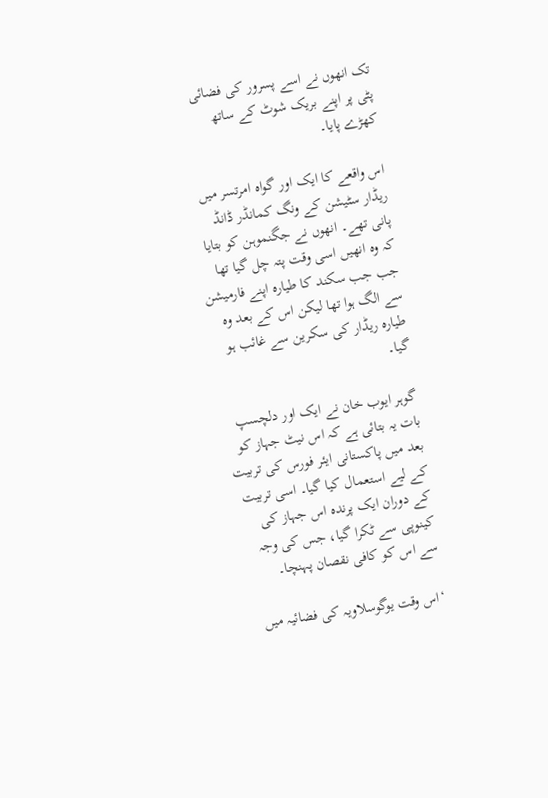تک انھوں نے اسے پسرور کی فضائی پٹی پر اپنے بریک شوٹ کے ساتھ کھڑے پایا۔

اس واقعے کا ایک اور گواہ امرتسر میں ریڈار سٹیشن کے ونگ کمانڈر ڈانڈ پانی تھے۔ انھوں نے جگنموہن کو بتایا کہ وہ انھیں اسی وقت پتہ چل گيا تھا جب جب سکند کا طیارہ اپنے فارمیشن سے الگ ہوا تھا لیکن اس کے بعد وہ طیارہ ریڈار کی سکرین سے غائب ہو گيا۔

گوہر ایوب خان نے ایک اور دلچسپ بات یہ بتائی ہے کہ اس نیٹ جہاز کو بعد میں پاکستانی ایئر فورس کی تربیت کے لیے استعمال کیا گیا۔ اسی تربیت کے دوران ایک پرندہ اس جہاز کی کینوپی سے ٹکرا گیا، جس کی وجہ سے اس کو کافی نقصان پہنچا۔

‘اس وقت یوگوسلاویہ کی فضائیہ میں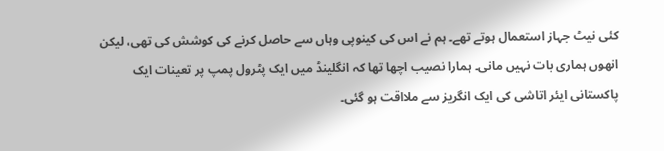کئی نیٹ جہاز استعمال ہوتے تھے۔ ہم نے اس کی کینوپی وہاں سے حاصل کرنے کی کوشش کی تھی، لیکن انھوں ہماری بات نہیں مانی۔ ہمارا نصیب اچھا تھا کہ انگلینڈ میں ایک پٹرول پمپ پر تعینات ایک پاکستانی ایئر اتاشی کی ایک انگریز سے ملااقت ہو گئی۔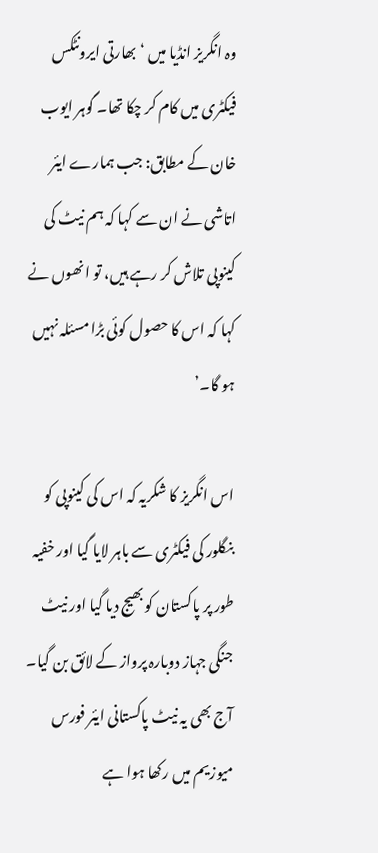وہ انگریز انڈیا میں ‘بھارتی ایرونٹکس فیکٹری میں کام کر چکا تھا۔ گوہر ایوب خان کے مطابق: جب ہمارے ایئر اتاشی نے ان سے کہا کہ ہم نیٹ کی کینوپی تلاش کر رہے ہیں، تو انھوں نے کہا کہ اس کا حصول کوئی بڑا مسئلہ نہیں ہو گا۔’

اس انگریز کا شکریہ کہ اس کی کینوپی کو بنگلور کی فیکٹری سے باہر لایا گیا اور خفیہ طور پر پاکستان کو بھیج دیا گیا اور نیٹ جنگی جہاز دوبارہ پرواز کے لائق بن گيا۔ آج بھی یہ نیٹ پاکستانی ایئر فورس میوزیم میں رکھا ہوا ہے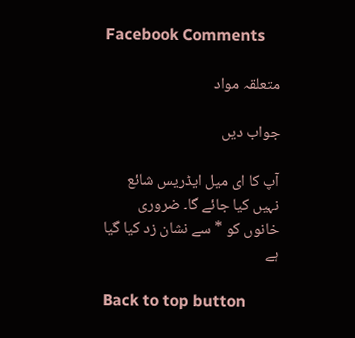Facebook Comments

متعلقہ مواد

جواب دیں

آپ کا ای میل ایڈریس شائع نہیں کیا جائے گا۔ ضروری خانوں کو * سے نشان زد کیا گیا ہے

Back to top button